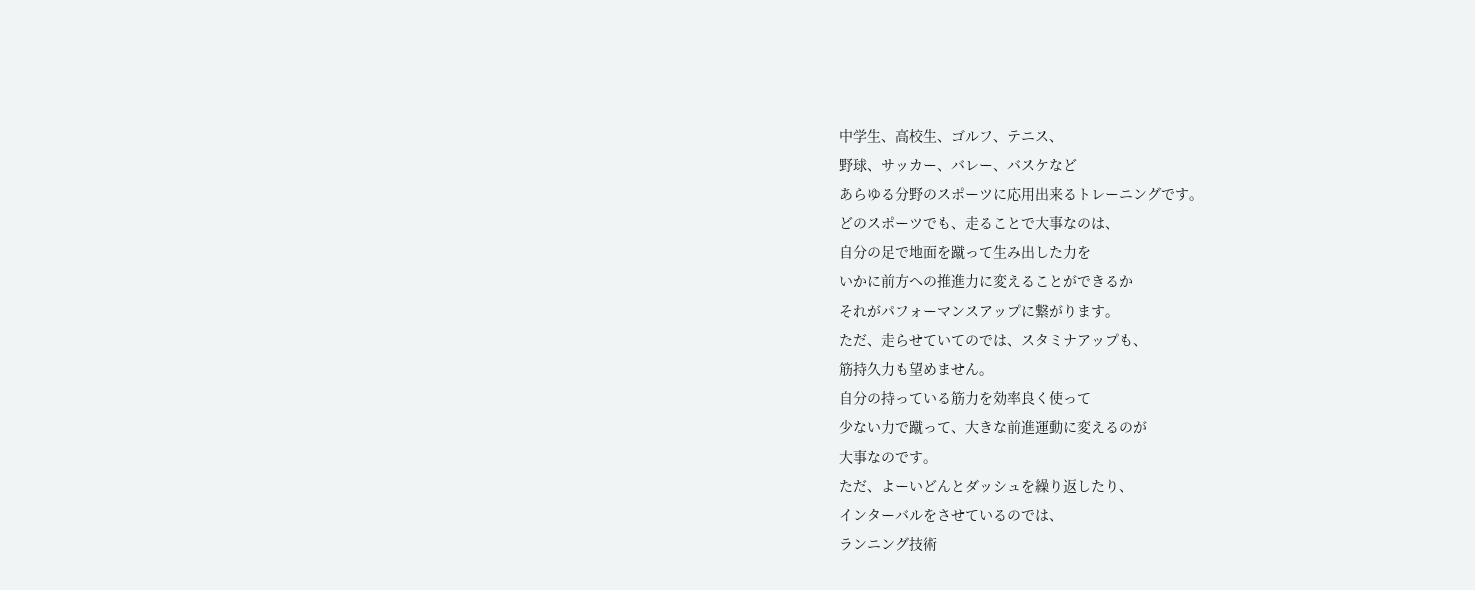中学生、高校生、ゴルフ、テニス、
野球、サッカー、バレー、バスケなど
あらゆる分野のスポーツに応用出来るトレーニングです。
どのスポーツでも、走ることで大事なのは、
自分の足で地面を蹴って生み出した力を
いかに前方への推進力に変えることができるか
それがパフォーマンスアップに繋がります。
ただ、走らせていてのでは、スタミナアップも、
筋持久力も望めません。
自分の持っている筋力を効率良く使って
少ない力で蹴って、大きな前進運動に変えるのが
大事なのです。
ただ、よーいどんとダッシュを繰り返したり、
インターバルをさせているのでは、
ランニング技術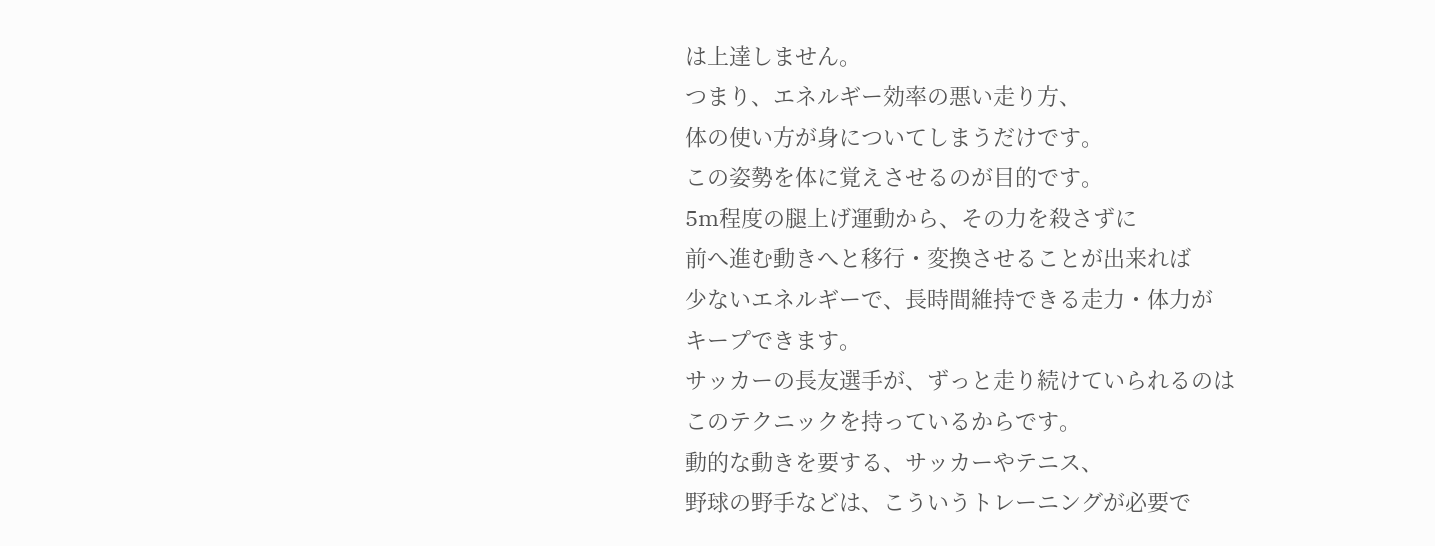は上達しません。
つまり、エネルギー効率の悪い走り方、
体の使い方が身についてしまうだけです。
この姿勢を体に覚えさせるのが目的です。
5m程度の腿上げ運動から、その力を殺さずに
前へ進む動きへと移行・変換させることが出来れば
少ないエネルギーで、長時間維持できる走力・体力が
キープできます。
サッカーの長友選手が、ずっと走り続けていられるのは
このテクニックを持っているからです。
動的な動きを要する、サッカーやテニス、
野球の野手などは、こういうトレーニングが必要で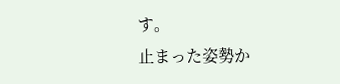す。
止まった姿勢か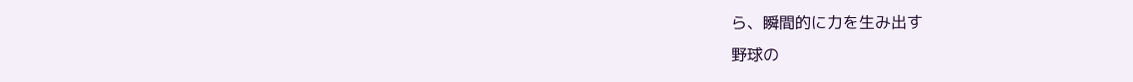ら、瞬間的に力を生み出す
野球の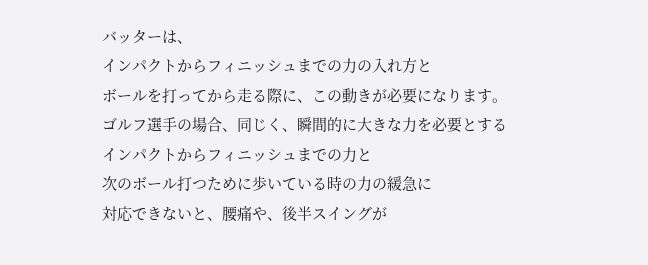バッターは、
インパクトからフィニッシュまでの力の入れ方と
ボールを打ってから走る際に、この動きが必要になります。
ゴルフ選手の場合、同じく、瞬間的に大きな力を必要とする
インパクトからフィニッシュまでの力と
次のボール打つために歩いている時の力の緩急に
対応できないと、腰痛や、後半スイングが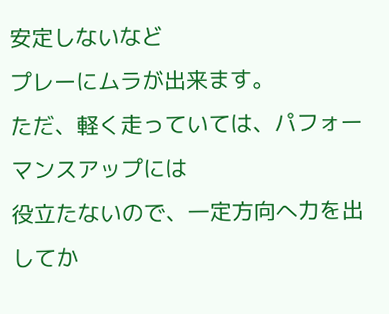安定しないなど
プレーにムラが出来ます。
ただ、軽く走っていては、パフォーマンスアップには
役立たないので、一定方向へ力を出してか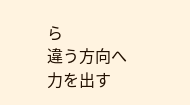ら
違う方向へ力を出す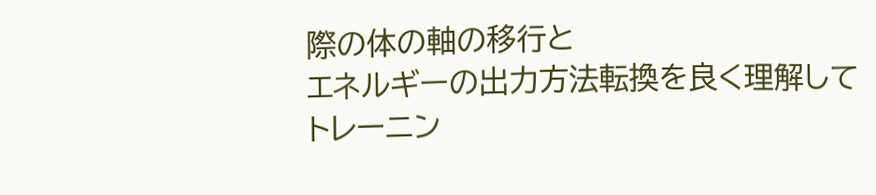際の体の軸の移行と
エネルギーの出力方法転換を良く理解して
トレーニン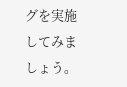グを実施してみましょう。